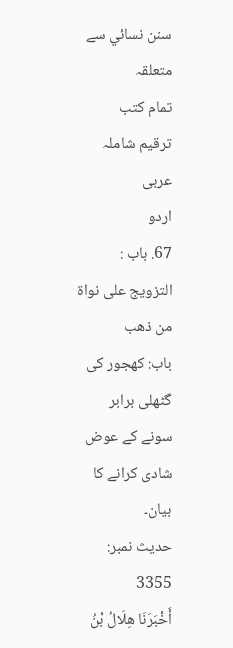سنن نسائي سے متعلقہ
تمام کتب
ترقیم شاملہ
عربی
اردو
67. باب : التزويج على نواة من ذهب
باب: کھجور کی گٹھلی برابر سونے کے عوض شادی کرانے کا بیان۔
حدیث نمبر: 3355
أَخْبَرَنَا هِلَالُ بْنُ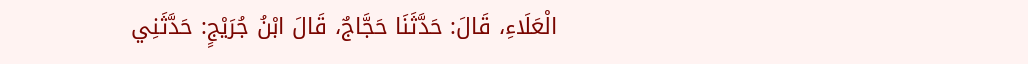الْعَلَاءِ، قَالَ: حَدَّثَنَا حَجَّاجٌ، قَالَ ابْنُ جُرَيْجٍ: حَدَّثَنِي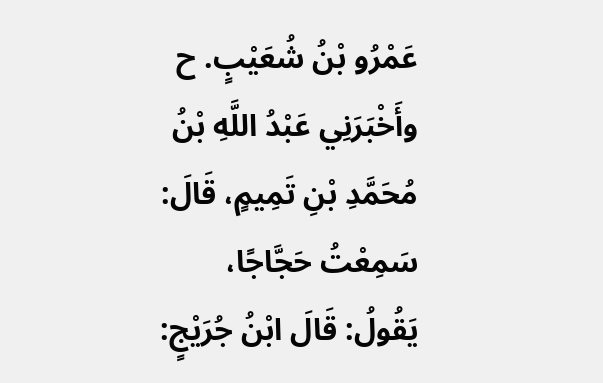عَمْرُو بْنُ شُعَيْبٍ. ح وأَخْبَرَنِي عَبْدُ اللَّهِ بْنُ مُحَمَّدِ بْنِ تَمِيمٍ، قَالَ: سَمِعْتُ حَجَّاجًا، يَقُولُ: قَالَ ابْنُ جُرَيْجٍ: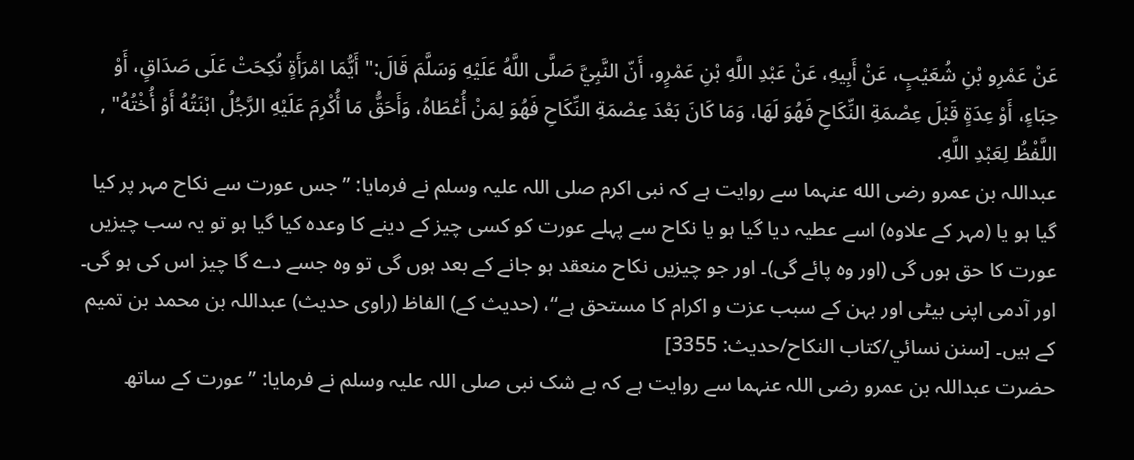عَنْ عَمْرِو بْنِ شُعَيْبٍ، عَنْ أَبِيهِ، عَنْ عَبْدِ اللَّهِ بْنِ عَمْرٍو، أَنّ النَّبِيَّ صَلَّى اللَّهُ عَلَيْهِ وَسَلَّمَ قَالَ:" أَيُّمَا امْرَأَةٍ نُكِحَتْ عَلَى صَدَاقٍ، أَوْ حِبَاءٍ، أَوْ عِدَةٍ قَبْلَ عِصْمَةِ النِّكَاحِ فَهُوَ لَهَا، وَمَا كَانَ بَعْدَ عِصْمَةِ النِّكَاحِ فَهُوَ لِمَنْ أُعْطَاهُ، وَأَحَقُّ مَا أُكْرِمَ عَلَيْهِ الرَّجُلُ ابْنَتُهُ أَوْ أُخْتُهُ" , اللَّفْظُ لِعَبْدِ اللَّهِ.
عبداللہ بن عمرو رضی الله عنہما سے روایت ہے کہ نبی اکرم صلی اللہ علیہ وسلم نے فرمایا: ”جس عورت سے نکاح مہر پر کیا گیا ہو یا (مہر کے علاوہ) اسے عطیہ دیا گیا ہو یا نکاح سے پہلے عورت کو کسی چیز کے دینے کا وعدہ کیا گیا ہو تو یہ سب چیزیں عورت کا حق ہوں گی (اور وہ پائے گی)۔ اور جو چیزیں نکاح منعقد ہو جانے کے بعد ہوں گی تو وہ جسے دے گا چیز اس کی ہو گی۔ اور آدمی اپنی بیٹی اور بہن کے سبب عزت و اکرام کا مستحق ہے“، (حدیث کے) الفاظ (راوی حدیث) عبداللہ بن محمد بن تمیم کے ہیں۔ [سنن نسائي/كتاب النكاح/حدیث: 3355]
حضرت عبداللہ بن عمرو رضی اللہ عنہما سے روایت ہے کہ بے شک نبی صلی اللہ علیہ وسلم نے فرمایا: ”عورت کے ساتھ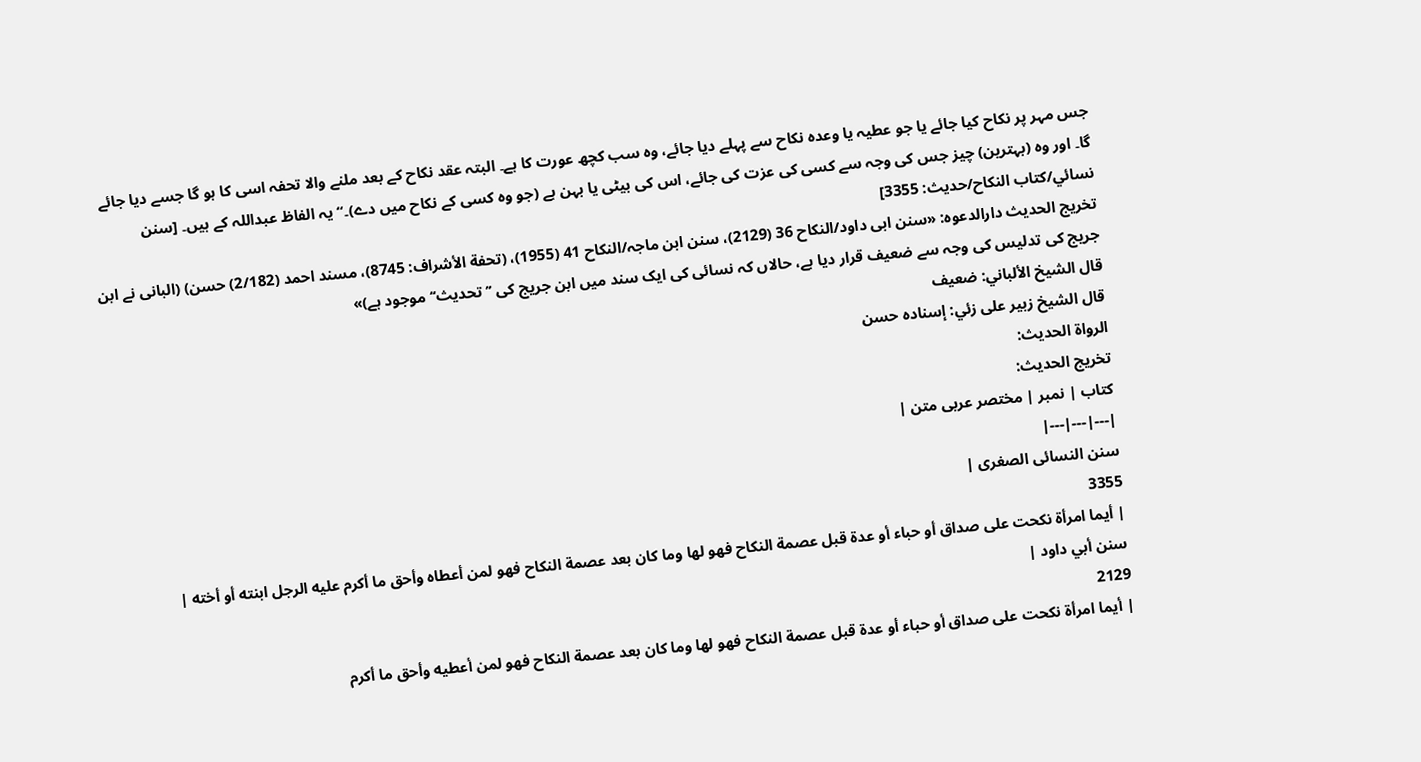جس مہر پر نکاح کیا جائے یا جو عطیہ یا وعدہ نکاح سے پہلے دیا جائے، وہ سب کچھ عورت کا ہے۔ البتہ عقد نکاح کے بعد ملنے والا تحفہ اسی کا ہو گا جسے دیا جائے گا۔ اور وہ (بہترین) چیز جس کی وجہ سے کسی کی عزت کی جائے، اس کی بیٹی یا بہن ہے (جو وہ کسی کے نکاح میں دے)۔“ یہ الفاظ عبداللہ کے ہیں۔ [سنن نسائي/كتاب النكاح/حدیث: 3355]
تخریج الحدیث دارالدعوہ: «سنن ابی داود/النکاح 36 (2129)، سنن ابن ماجہ/النکاح 41 (1955)، (تحفة الأشراف: 8745)، مسند احمد (2/182) حسن) (البانی نے ابن جریج کی تدلیس کی وجہ سے ضعیف قرار دیا ہے، حالاں کہ نسائی کی ایک سند میں ابن جریج کی ’’تحدیث‘‘ موجود ہے)»
قال الشيخ الألباني: ضعيف
قال الشيخ زبير على زئي: إسناده حسن
الرواة الحديث:
تخريج الحديث:
کتاب | نمبر | مختصر عربی متن |
|---|---|---|
سنن النسائى الصغرى |
3355
| أيما امرأة نكحت على صداق أو حباء أو عدة قبل عصمة النكاح فهو لها وما كان بعد عصمة النكاح فهو لمن أعطاه وأحق ما أكرم عليه الرجل ابنته أو أخته |
سنن أبي داود |
2129
| أيما امرأة نكحت على صداق أو حباء أو عدة قبل عصمة النكاح فهو لها وما كان بعد عصمة النكاح فهو لمن أعطيه وأحق ما أكرم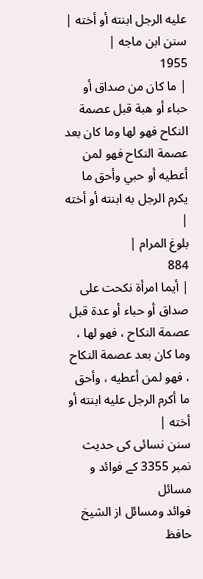عليه الرجل ابنته أو أخته |
سنن ابن ماجه |
1955
| ما كان من صداق أو حباء أو هبة قبل عصمة النكاح فهو لها وما كان بعد عصمة النكاح فهو لمن أعطيه أو حبي وأحق ما يكرم الرجل به ابنته أو أخته |
بلوغ المرام |
884
| أيما امرأة نكحت على صداق أو حباء أو عدة قبل عصمة النكاح ، فهو لها ، وما كان بعد عصمة النكاح ، فهو لمن أعطيه ، وأحق ما أكرم الرجل عليه ابنته أو أخته |
سنن نسائی کی حدیث نمبر 3355 کے فوائد و مسائل
فوائد ومسائل از الشيخ حافظ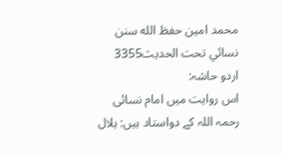محمد امين حفظ الله سنن نسائي تحت الحديث3355
اردو حاشہ:
اس روایت میں امام نسائی رحمہ اللہ کے دواستاد ہیں: ہلال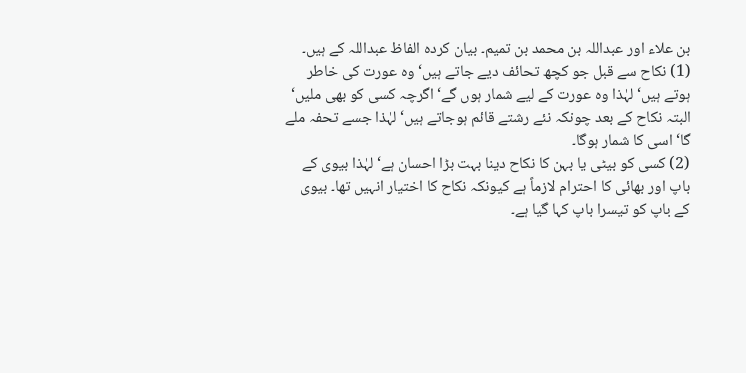بن علاء اور عبداللہ بن محمد بن تمیم۔ بیان کردہ الفاظ عبداللہ کے ہیں۔
(1) نکاح سے قبل جو کچھ تحائف دیے جاتے ہیں‘ وہ عورت کی خاطر ہوتے ہیں‘ لہٰذا وہ عورت کے لیے شمار ہوں گے‘ اگرچہ کسی کو بھی ملیں‘ البتہ نکاح کے بعد چونکہ نئے رشتے قائم ہوجاتے ہیں‘ لہٰذا جسے تحفہ ملے گا‘ اسی کا شمار ہوگا۔
(2) کسی کو بیٹی یا بہن کا نکاح دینا بہت بڑا احسان ہے‘ لہٰذا بیوی کے باپ اور بھائی کا احترام لازماً ہے کیونکہ نکاح کا اختیار انہیں تھا۔ بیوی کے باپ کو تیسرا باپ کہا گیا ہے۔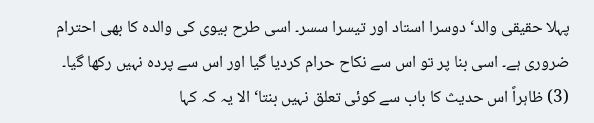پہلا حقیقی والد‘ دوسرا استاد اور تیسرا سسر۔ اسی طرح بیوی کی والدہ کا بھی احترام ضروری ہے۔ اسی بنا پر تو اس سے نکاح حرام کردیا گیا اور اس سے پردہ نہیں رکھا گیا۔
(3) ظاہراً اس حدیث کا باب سے کوئی تعلق نہیں بنتا‘ الا یہ کہ کہا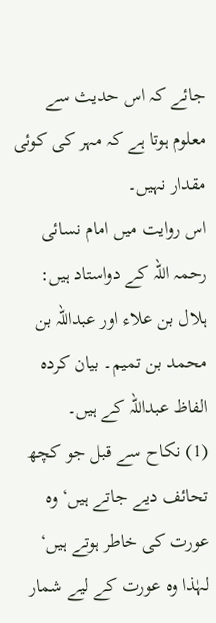جائے کہ اس حدیث سے معلوم ہوتا ہے کہ مہر کی کوئی مقدار نہیں۔
اس روایت میں امام نسائی رحمہ اللہ کے دواستاد ہیں: ہلال بن علاء اور عبداللہ بن محمد بن تمیم۔ بیان کردہ الفاظ عبداللہ کے ہیں۔
(1) نکاح سے قبل جو کچھ تحائف دیے جاتے ہیں‘ وہ عورت کی خاطر ہوتے ہیں‘ لہٰذا وہ عورت کے لیے شمار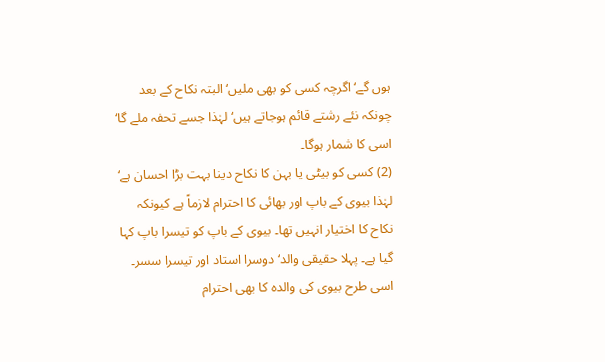ہوں گے‘ اگرچہ کسی کو بھی ملیں‘ البتہ نکاح کے بعد چونکہ نئے رشتے قائم ہوجاتے ہیں‘ لہٰذا جسے تحفہ ملے گا‘ اسی کا شمار ہوگا۔
(2) کسی کو بیٹی یا بہن کا نکاح دینا بہت بڑا احسان ہے‘ لہٰذا بیوی کے باپ اور بھائی کا احترام لازماً ہے کیونکہ نکاح کا اختیار انہیں تھا۔ بیوی کے باپ کو تیسرا باپ کہا گیا ہے۔ پہلا حقیقی والد‘ دوسرا استاد اور تیسرا سسر۔ اسی طرح بیوی کی والدہ کا بھی احترام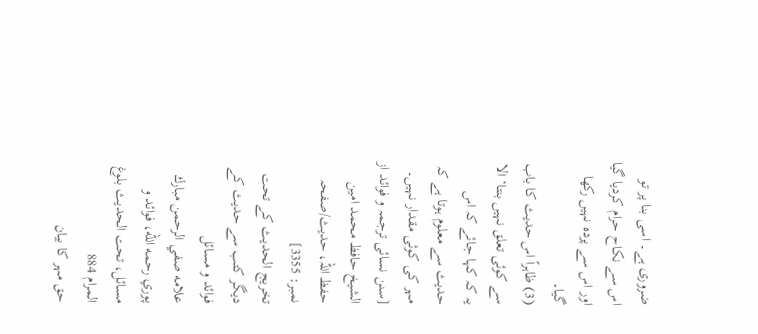ضروری ہے۔ اسی بنا پر تو اس سے نکاح حرام کردیا گیا اور اس سے پردہ نہیں رکھا گیا۔
(3) ظاہراً اس حدیث کا باب سے کوئی تعلق نہیں بنتا‘ الا یہ کہ کہا جائے کہ اس حدیث سے معلوم ہوتا ہے کہ مہر کی کوئی مقدار نہیں۔
[سنن نسائی ترجمہ و فوائد از الشیخ حافظ محمد امین حفظ اللہ، حدیث/صفحہ نمبر: 3355]
تخریج الحدیث کے تحت دیگر کتب سے حدیث کے فوائد و مسائل
علامه صفي الرحمن مبارك پوري رحمه الله، فوائد و مسائل، تحت الحديث بلوغ المرام 884
حق مہر کا بیان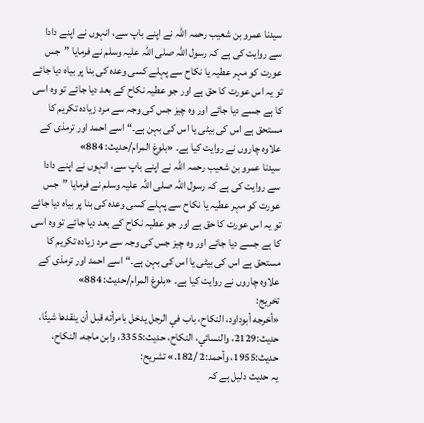سیدنا عمرو بن شعیب رحمہ اللہ نے اپنے باپ سے، انہوں نے اپنے دادا سے روایت کی ہے کہ رسول اللہ صلی اللہ علیہ وسلم نے فرمایا ”جس عورت کو مہر عطیہ یا نکاح سے پہلے کسی وعدہ کی بنا پر بیاہ دیا جائے تو یہ اس عورت کا حق ہے اور جو عطیہ نکاح کے بعد دیا جائے تو وہ اسی کا ہے جسے دیا جائے اور وہ چیز جس کی وجہ سے مرد زیادہ تکریم کا مستحق ہے اس کی بیٹی یا اس کی بہن ہے۔“ اسے احمد اور ترمذی کے علاوہ چاروں نے روایت کیا ہے۔ «بلوغ المرام/حدیث: 884»
سیدنا عمرو بن شعیب رحمہ اللہ نے اپنے باپ سے، انہوں نے اپنے دادا سے روایت کی ہے کہ رسول اللہ صلی اللہ علیہ وسلم نے فرمایا ”جس عورت کو مہر عطیہ یا نکاح سے پہلے کسی وعدہ کی بنا پر بیاہ دیا جائے تو یہ اس عورت کا حق ہے اور جو عطیہ نکاح کے بعد دیا جائے تو وہ اسی کا ہے جسے دیا جائے اور وہ چیز جس کی وجہ سے مرد زیادہ تکریم کا مستحق ہے اس کی بیٹی یا اس کی بہن ہے۔“ اسے احمد اور ترمذی کے علاوہ چاروں نے روایت کیا ہے۔ «بلوغ المرام/حدیث: 884»
تخریج:
«أخرجه أبوداود، النكاح، باب في الرجل يدخل بامرأته قبل أن ينقدها شيئًا، حديث:2129، والنسائي، النكاح، حديث:3355، وابن ماجه، النكاح، حديث:1955، وأحمد:2 /182.» تشریح:
یہ حدیث دلیل ہے کہ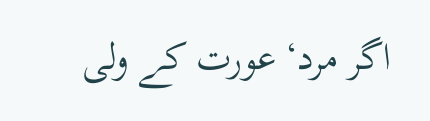اگر مرد‘ عورت کے ولی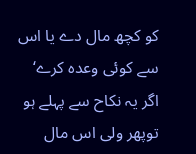کو کچھ مال دے یا اس سے کوئی وعدہ کرے‘ اگر یہ نکاح سے پہلے ہو توپھر ولی اس مال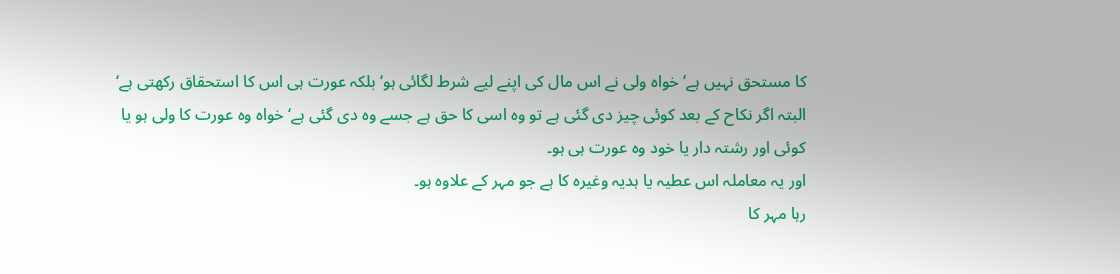کا مستحق نہیں ہے‘ خواہ ولی نے اس مال کی اپنے لیے شرط لگائی ہو‘ بلکہ عورت ہی اس کا استحقاق رکھتی ہے‘ البتہ اگر نکاح کے بعد کوئی چیز دی گئی ہے تو وہ اسی کا حق ہے جسے وہ دی گئی ہے‘ خواہ وہ عورت کا ولی ہو یا کوئی اور رشتہ دار یا خود وہ عورت ہی ہو۔
اور یہ معاملہ اس عطیہ یا ہدیہ وغیرہ کا ہے جو مہر کے علاوہ ہو۔
رہا مہر کا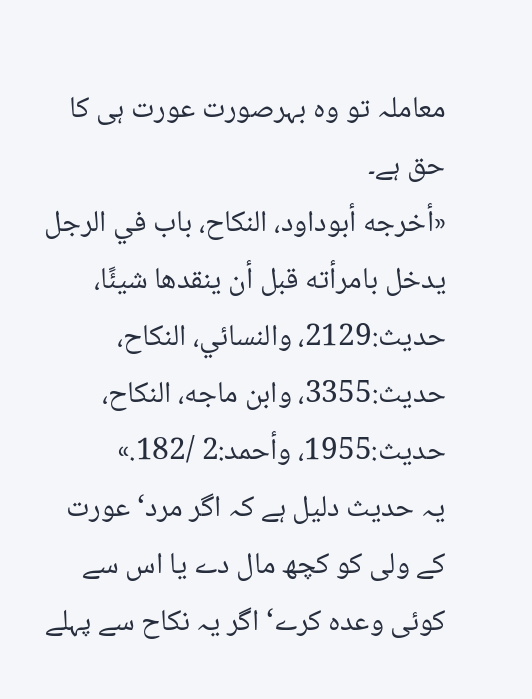معاملہ تو وہ بہرصورت عورت ہی کا حق ہے۔
«أخرجه أبوداود، النكاح، باب في الرجل يدخل بامرأته قبل أن ينقدها شيئًا، حديث:2129، والنسائي، النكاح، حديث:3355، وابن ماجه، النكاح، حديث:1955، وأحمد:2 /182.»
یہ حدیث دلیل ہے کہ اگر مرد‘ عورت کے ولی کو کچھ مال دے یا اس سے کوئی وعدہ کرے‘ اگر یہ نکاح سے پہلے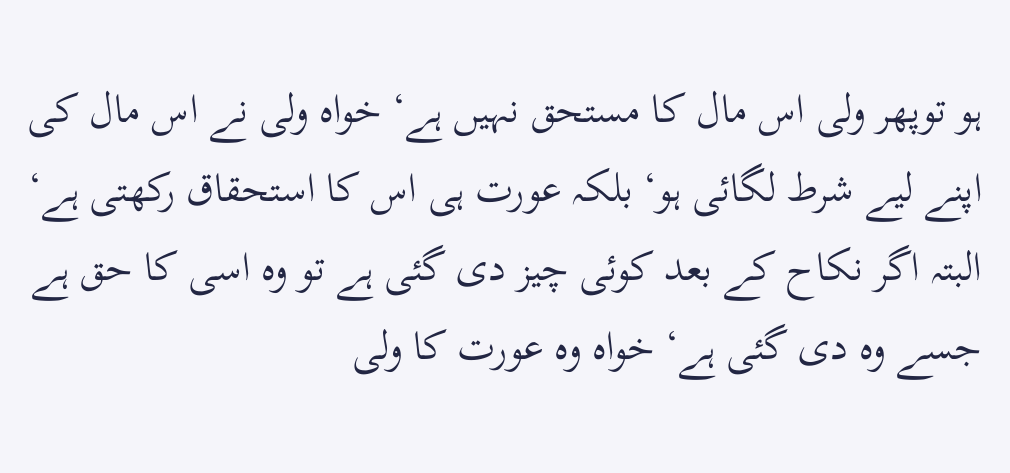ہو توپھر ولی اس مال کا مستحق نہیں ہے‘ خواہ ولی نے اس مال کی اپنے لیے شرط لگائی ہو‘ بلکہ عورت ہی اس کا استحقاق رکھتی ہے‘ البتہ اگر نکاح کے بعد کوئی چیز دی گئی ہے تو وہ اسی کا حق ہے جسے وہ دی گئی ہے‘ خواہ وہ عورت کا ولی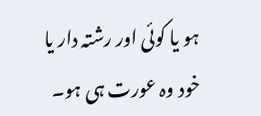ہو یا کوئی اور رشتہ دار یا خود وہ عورت ہی ہو۔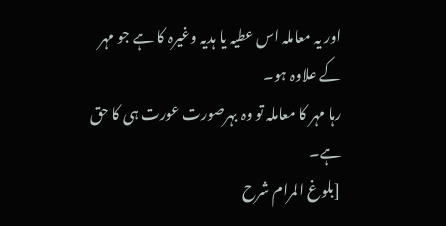اور یہ معاملہ اس عطیہ یا ہدیہ وغیرہ کا ہے جو مہر کے علاوہ ہو۔
رہا مہر کا معاملہ تو وہ بہرصورت عورت ہی کا حق ہے۔
[بلوغ المرام شرح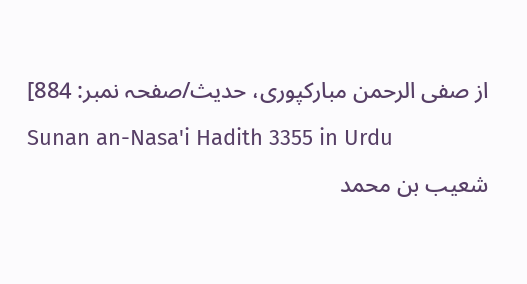از صفی الرحمن مبارکپوری، حدیث/صفحہ نمبر: 884]
Sunan an-Nasa'i Hadith 3355 in Urdu
شعيب بن محمد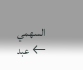السهمي ← عبد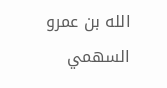الله بن عمرو السهمي